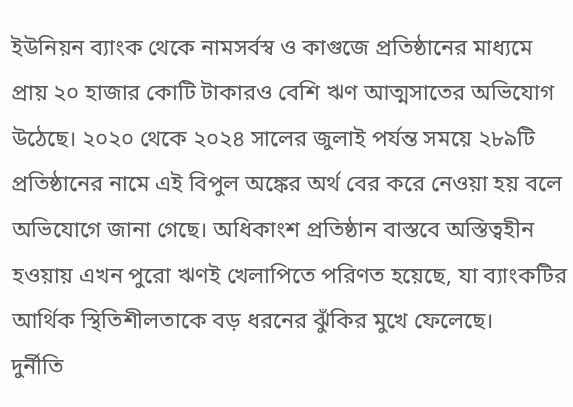ইউনিয়ন ব্যাংক থেকে নামসর্বস্ব ও কাগুজে প্রতিষ্ঠানের মাধ্যমে প্রায় ২০ হাজার কোটি টাকারও বেশি ঋণ আত্মসাতের অভিযোগ উঠেছে। ২০২০ থেকে ২০২৪ সালের জুলাই পর্যন্ত সময়ে ২৮৯টি প্রতিষ্ঠানের নামে এই বিপুল অঙ্কের অর্থ বের করে নেওয়া হয় বলে অভিযোগে জানা গেছে। অধিকাংশ প্রতিষ্ঠান বাস্তবে অস্তিত্বহীন হওয়ায় এখন পুরো ঋণই খেলাপিতে পরিণত হয়েছে, যা ব্যাংকটির আর্থিক স্থিতিশীলতাকে বড় ধরনের ঝুঁকির মুখে ফেলেছে।
দুর্নীতি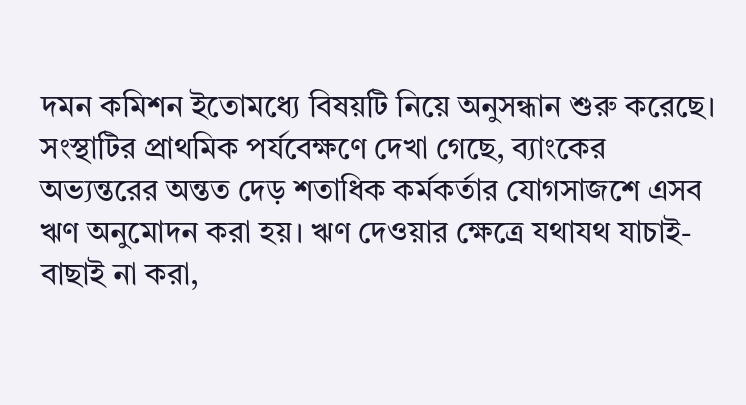দমন কমিশন ইতোমধ্যে বিষয়টি নিয়ে অনুসন্ধান শুরু করেছে। সংস্থাটির প্রাথমিক পর্যবেক্ষণে দেখা গেছে, ব্যাংকের অভ্যন্তরের অন্তত দেড় শতাধিক কর্মকর্তার যোগসাজশে এসব ঋণ অনুমোদন করা হয়। ঋণ দেওয়ার ক্ষেত্রে যথাযথ যাচাই-বাছাই না করা,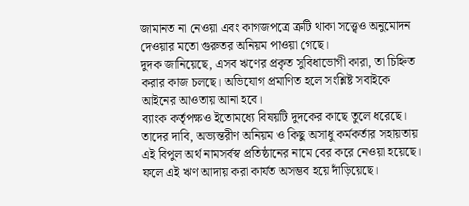জামানত না নেওয়া এবং কাগজপত্রে ত্রুটি থাকা সত্ত্বেও অনুমোদন দেওয়ার মতো গুরুতর অনিয়ম পাওয়া গেছে।
দুদক জানিয়েছে, এসব ঋণের প্রকৃত সুবিধাভোগী কারা, তা চিহ্নিত করার কাজ চলছে। অভিযোগ প্রমাণিত হলে সংশ্লিষ্ট সবাইকে আইনের আওতায় আনা হবে।
ব্যাংক কর্তৃপক্ষও ইতোমধ্যে বিষয়টি দুদকের কাছে তুলে ধরেছে। তাদের দাবি, অভ্যন্তরীণ অনিয়ম ও কিছু অসাধু কর্মকর্তার সহায়তায় এই বিপুল অর্থ নামসর্বস্ব প্রতিষ্ঠানের নামে বের করে নেওয়া হয়েছে। ফলে এই ঋণ আদায় করা কার্যত অসম্ভব হয়ে দাঁড়িয়েছে।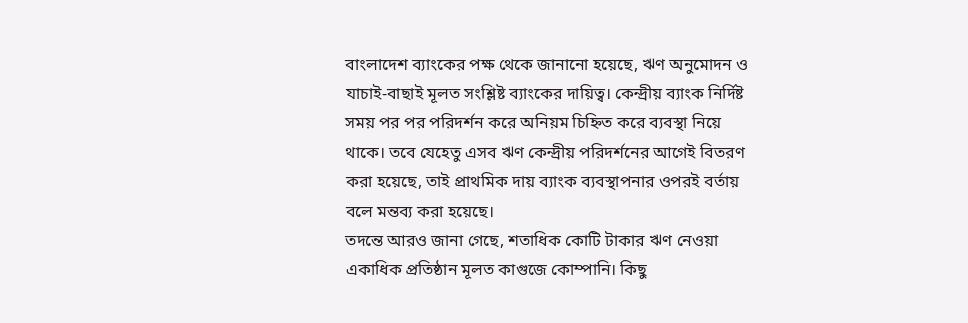বাংলাদেশ ব্যাংকের পক্ষ থেকে জানানো হয়েছে, ঋণ অনুমোদন ও যাচাই-বাছাই মূলত সংশ্লিষ্ট ব্যাংকের দায়িত্ব। কেন্দ্রীয় ব্যাংক নির্দিষ্ট সময় পর পর পরিদর্শন করে অনিয়ম চিহ্নিত করে ব্যবস্থা নিয়ে থাকে। তবে যেহেতু এসব ঋণ কেন্দ্রীয় পরিদর্শনের আগেই বিতরণ করা হয়েছে, তাই প্রাথমিক দায় ব্যাংক ব্যবস্থাপনার ওপরই বর্তায় বলে মন্তব্য করা হয়েছে।
তদন্তে আরও জানা গেছে, শতাধিক কোটি টাকার ঋণ নেওয়া একাধিক প্রতিষ্ঠান মূলত কাগুজে কোম্পানি। কিছু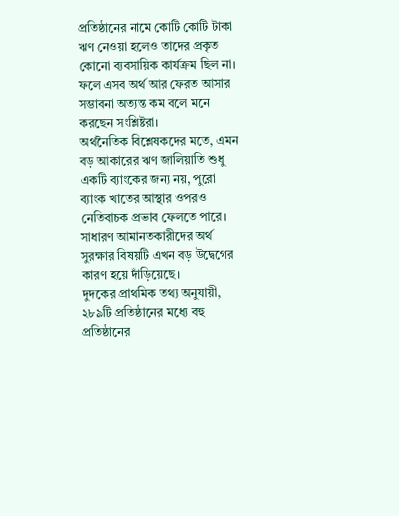প্রতিষ্ঠানের নামে কোটি কোটি টাকা ঋণ নেওয়া হলেও তাদের প্রকৃত কোনো ব্যবসায়িক কার্যক্রম ছিল না। ফলে এসব অর্থ আর ফেরত আসার সম্ভাবনা অত্যন্ত কম বলে মনে করছেন সংশ্লিষ্টরা।
অর্থনৈতিক বিশ্লেষকদের মতে, এমন বড় আকারের ঋণ জালিয়াতি শুধু একটি ব্যাংকের জন্য নয়, পুরো ব্যাংক খাতের আস্থার ওপরও নেতিবাচক প্রভাব ফেলতে পারে। সাধারণ আমানতকারীদের অর্থ সুরক্ষার বিষয়টি এখন বড় উদ্বেগের কারণ হয়ে দাঁড়িয়েছে।
দুদকের প্রাথমিক তথ্য অনুযায়ী, ২৮৯টি প্রতিষ্ঠানের মধ্যে বহু প্রতিষ্ঠানের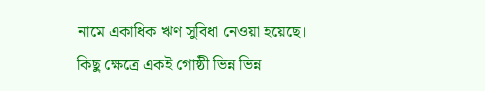নামে একাধিক ঋণ সুবিধা নেওয়া হয়েছে। কিছু ক্ষেত্রে একই গোষ্ঠী ভিন্ন ভিন্ন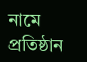নামে প্রতিষ্ঠান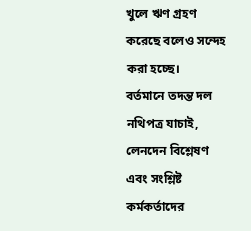খুলে ঋণ গ্রহণ করেছে বলেও সন্দেহ করা হচ্ছে।
বর্তমানে তদন্ত দল নথিপত্র যাচাই, লেনদেন বিশ্লেষণ এবং সংশ্লিষ্ট কর্মকর্তাদের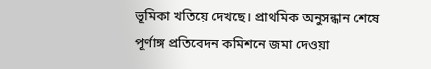ভূমিকা খতিয়ে দেখছে। প্রাথমিক অনুসন্ধান শেষে পূর্ণাঙ্গ প্রতিবেদন কমিশনে জমা দেওয়া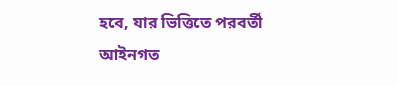হবে, যার ভিত্তিতে পরবর্তী আইনগত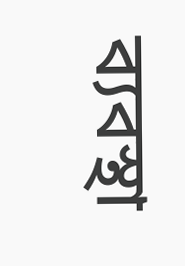ব্যবস্থা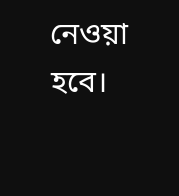নেওয়া হবে।